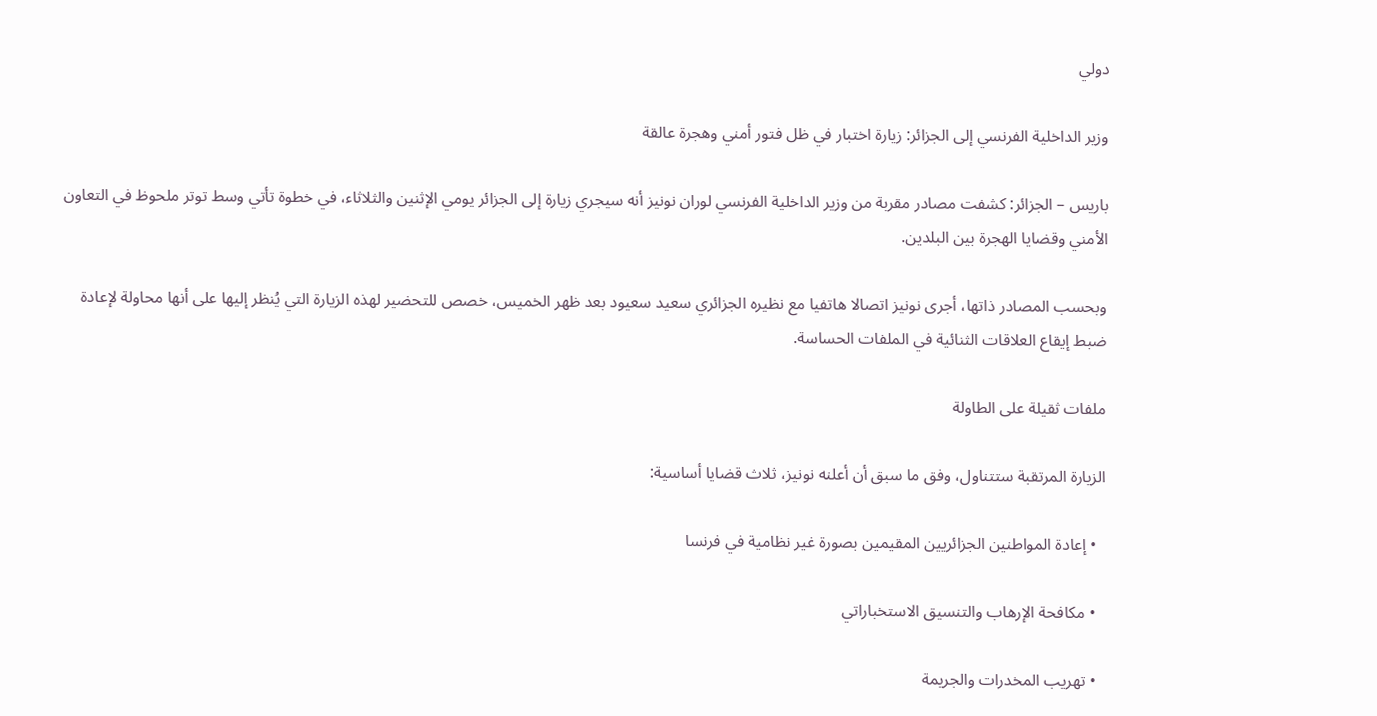دولي

وزير الداخلية الفرنسي إلى الجزائر: زيارة اختبار في ظل فتور أمني وهجرة عالقة

باريس – الجزائر: كشفت مصادر مقربة من وزير الداخلية الفرنسي لوران نونيز أنه سيجري زيارة إلى الجزائر يومي الإثنين والثلاثاء، في خطوة تأتي وسط توتر ملحوظ في التعاون الأمني وقضايا الهجرة بين البلدين.

وبحسب المصادر ذاتها، أجرى نونيز اتصالا هاتفيا مع نظيره الجزائري سعيد سعيود بعد ظهر الخميس، خصص للتحضير لهذه الزيارة التي يُنظر إليها على أنها محاولة لإعادة ضبط إيقاع العلاقات الثنائية في الملفات الحساسة.

ملفات ثقيلة على الطاولة

الزيارة المرتقبة ستتناول، وفق ما سبق أن أعلنه نونيز، ثلاث قضايا أساسية:

  • إعادة المواطنين الجزائريين المقيمين بصورة غير نظامية في فرنسا

  • مكافحة الإرهاب والتنسيق الاستخباراتي

  • تهريب المخدرات والجريمة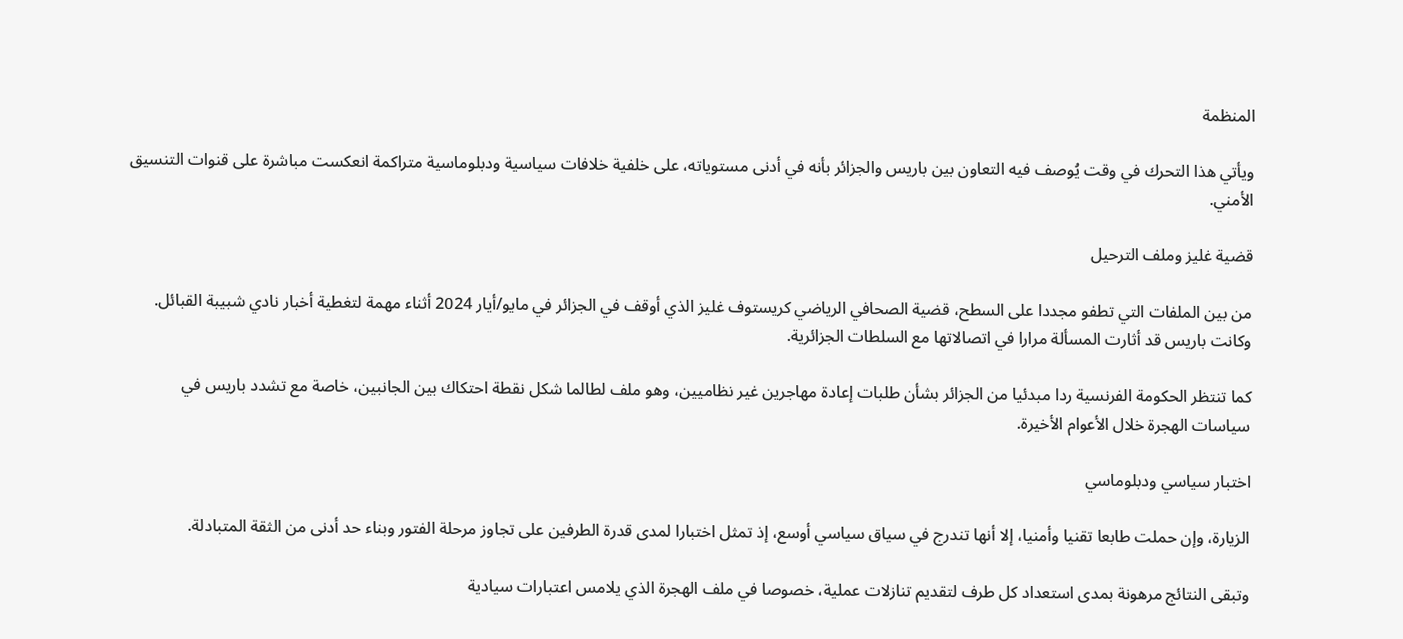المنظمة

ويأتي هذا التحرك في وقت يُوصف فيه التعاون بين باريس والجزائر بأنه في أدنى مستوياته، على خلفية خلافات سياسية ودبلوماسية متراكمة انعكست مباشرة على قنوات التنسيق الأمني.

قضية غليز وملف الترحيل

من بين الملفات التي تطفو مجددا على السطح، قضية الصحافي الرياضي كريستوف غليز الذي أوقف في الجزائر في مايو/أيار 2024 أثناء مهمة لتغطية أخبار نادي شبيبة القبائل. وكانت باريس قد أثارت المسألة مرارا في اتصالاتها مع السلطات الجزائرية.

كما تنتظر الحكومة الفرنسية ردا مبدئيا من الجزائر بشأن طلبات إعادة مهاجرين غير نظاميين، وهو ملف لطالما شكل نقطة احتكاك بين الجانبين، خاصة مع تشدد باريس في سياسات الهجرة خلال الأعوام الأخيرة.

اختبار سياسي ودبلوماسي

الزيارة، وإن حملت طابعا تقنيا وأمنيا، إلا أنها تندرج في سياق سياسي أوسع، إذ تمثل اختبارا لمدى قدرة الطرفين على تجاوز مرحلة الفتور وبناء حد أدنى من الثقة المتبادلة.

وتبقى النتائج مرهونة بمدى استعداد كل طرف لتقديم تنازلات عملية، خصوصا في ملف الهجرة الذي يلامس اعتبارات سيادية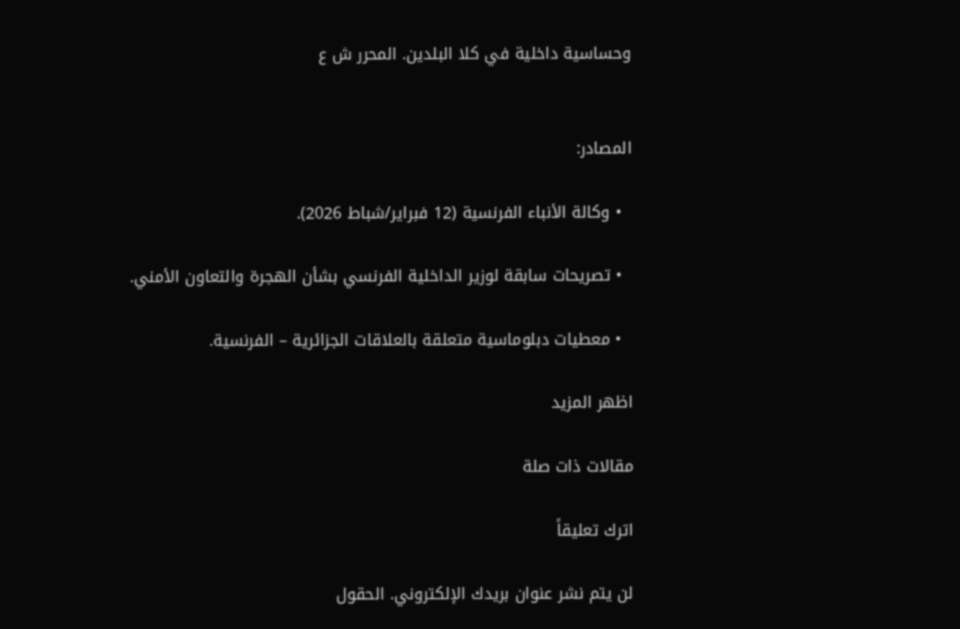وحساسية داخلية في كلا البلدين. المحرر ش ع


المصادر:

  • وكالة الأنباء الفرنسية (12 فبراير/شباط 2026).

  • تصريحات سابقة لوزير الداخلية الفرنسي بشأن الهجرة والتعاون الأمني.

  • معطيات دبلوماسية متعلقة بالعلاقات الجزائرية – الفرنسية.

اظهر المزيد

مقالات ذات صلة

اترك تعليقاً

لن يتم نشر عنوان بريدك الإلكتروني. الحقول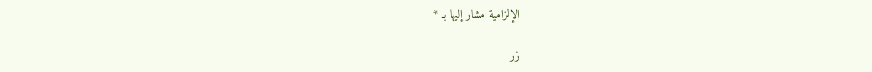الإلزامية مشار إليها بـ *

زر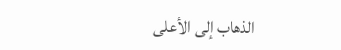الذهاب إلى الأعلى